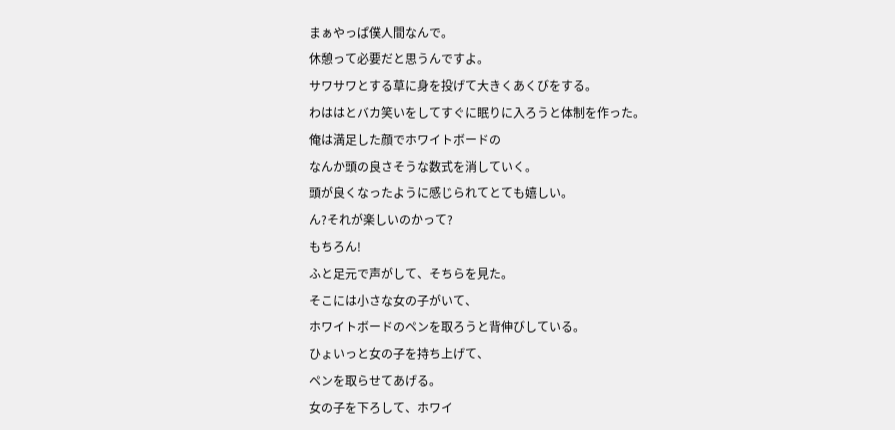まぁやっぱ僕人間なんで。
休憩って必要だと思うんですよ。
サワサワとする草に身を投げて大きくあくびをする。
わははとバカ笑いをしてすぐに眠りに入ろうと体制を作った。
俺は満足した顔でホワイトボードの
なんか頭の良さそうな数式を消していく。
頭が良くなったように感じられてとても嬉しい。
ん?それが楽しいのかって?
もちろん!
ふと足元で声がして、そちらを見た。
そこには小さな女の子がいて、
ホワイトボードのペンを取ろうと背伸びしている。
ひょいっと女の子を持ち上げて、
ペンを取らせてあげる。
女の子を下ろして、ホワイ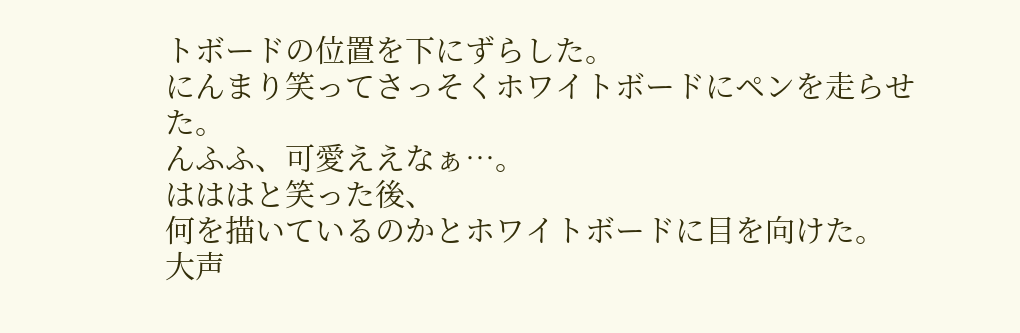トボードの位置を下にずらした。
にんまり笑ってさっそくホワイトボードにペンを走らせた。
んふふ、可愛ええなぁ…。
はははと笑った後、
何を描いているのかとホワイトボードに目を向けた。
大声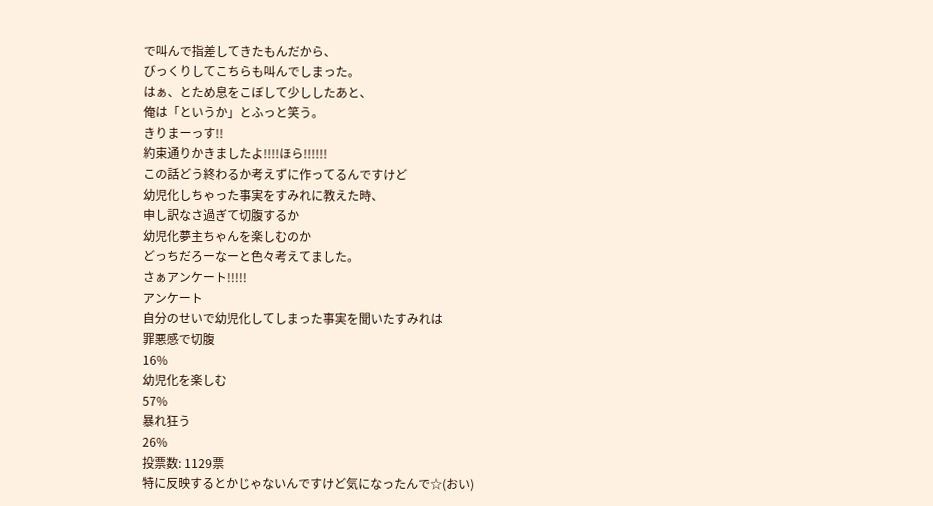で叫んで指差してきたもんだから、
びっくりしてこちらも叫んでしまった。
はぁ、とため息をこぼして少ししたあと、
俺は「というか」とふっと笑う。
きりまーっす!!
約束通りかきましたよ!!!!ほら!!!!!!
この話どう終わるか考えずに作ってるんですけど
幼児化しちゃった事実をすみれに教えた時、
申し訳なさ過ぎて切腹するか
幼児化夢主ちゃんを楽しむのか
どっちだろーなーと色々考えてました。
さぁアンケート!!!!!
アンケート
自分のせいで幼児化してしまった事実を聞いたすみれは
罪悪感で切腹
16%
幼児化を楽しむ
57%
暴れ狂う
26%
投票数: 1129票
特に反映するとかじゃないんですけど気になったんで☆(おい)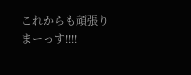これからも頑張りまーっす!!!!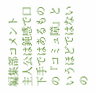編集部コメント
主人公は鈍感で口下手ではあるものの『コミュ障』というほどではないの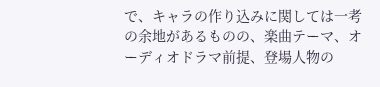で、キャラの作り込みに関しては一考の余地があるものの、楽曲テーマ、オーディオドラマ前提、登場人物の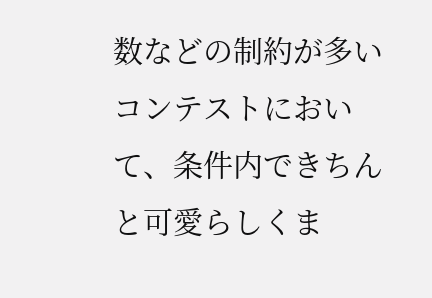数などの制約が多いコンテストにおいて、条件内できちんと可愛らしくま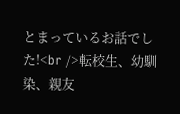とまっているお話でした!<br />転校生、幼馴染、親友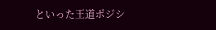といった王道ポジシ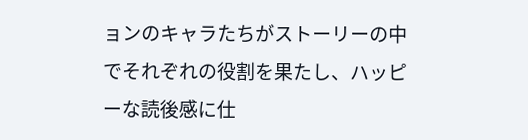ョンのキャラたちがストーリーの中でそれぞれの役割を果たし、ハッピーな読後感に仕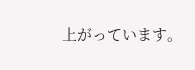上がっています。